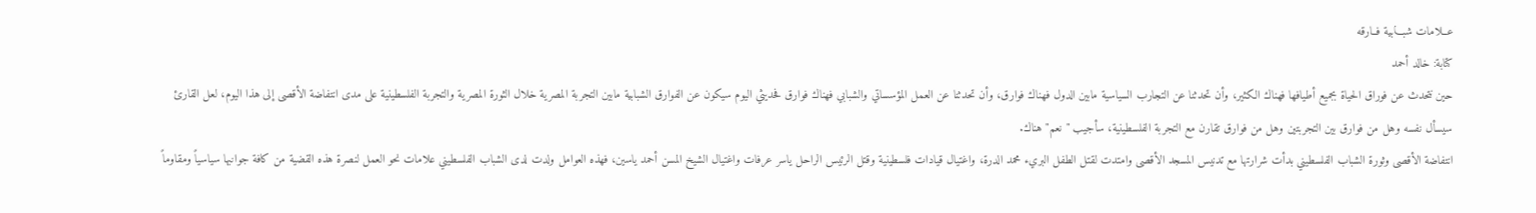عــلامات شبـــابية فــارقه
كتابة: خالد أحمد
حين نتحدث عن فوراق الحياة بجميع أطيافها فهناك الكثير، وأن تحدثنا عن التجارب السياسية مابين الدول فهناك فوارق، وأن تحدثنا عن العمل المؤسساتي والشبابي فهناك فوارق فحديثي اليوم سيكون عن الفوارق الشبابية مابين التجربة المصرية خلال الثورة المصرية والتجربة الفلسطينية على مدى انتفاضة الأقصى إلى هذا اليوم، لعل القارئ سيسأل نفسه وهل من فوارق بين التجربتين وهل من فوارق تقارن مع التجربة الفلسطينية، سأجيب "نعم" هناك.
انتفاضة الأقصى وثورة الشباب الفلسطيني بدأت شرارتها مع تدنيس المسجد الأقصى وامتدت لقتل الطفل البريء محمد الدرة، واغتيال قيادات فلسطينية وقتل الرئيس الراحل ياسر عرفات واغتيال الشيخ المسن أحمد ياسين، فهذه العوامل ولدت لدى الشباب الفلسطيني علامات نحو العمل لنصرة هذه القضية من كافة جوانبها سياسياً ومقاوماً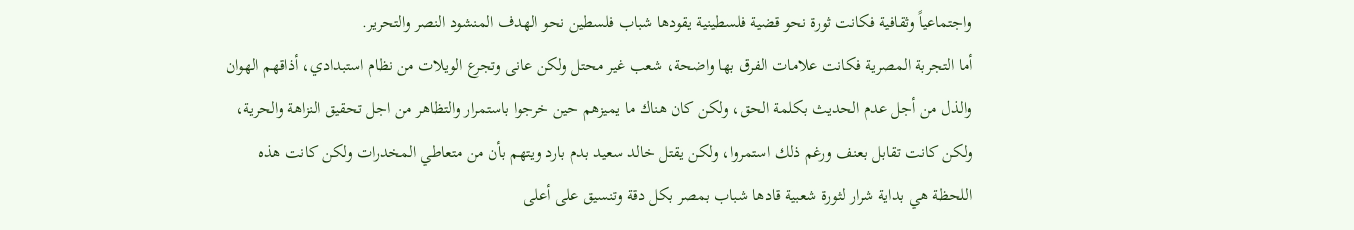واجتماعياً وثقافية فكانت ثورة نحو قضية فلسطينية يقودها شباب فلسطين نحو الهدف المنشود النصر والتحرير.
أما التجربة المصرية فكانت علامات الفرق بها واضحة، شعب غير محتل ولكن عانى وتجرع الويلات من نظام استبدادي، أذاقهم الهوان والذل من أجل عدم الحديث بكلمة الحق، ولكن كان هناك ما يميزهم حين خرجوا باستمرار والتظاهر من اجل تحقيق النزاهة والحرية، ولكن كانت تقابل بعنف ورغم ذلك استمروا، ولكن يقتل خالد سعيد بدم بارد ويتهم بأن من متعاطي المخدرات ولكن كانت هذه اللحظة هي بداية شرار لثورة شعبية قادها شباب بمصر بكل دقة وتنسيق على أعلى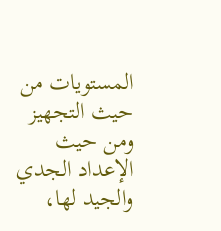المستويات من حيث التجهيز ومن حيث الإعداد الجدي والجيد لها،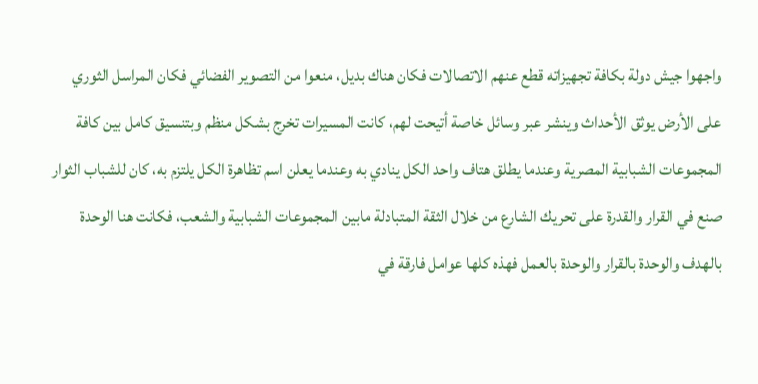واجهوا جيش دولة بكافة تجهيزاته قطع عنهم الاتصالات فكان هناك بديل، منعوا من التصوير الفضائي فكان المراسل الثوري على الأرض يوثق الأحداث وينشر عبر وسائل خاصة أتيحت لهم، كانت المسيرات تخرج بشكل منظم وبتنسيق كامل بين كافة المجموعات الشبابية المصرية وعندما يطلق هتاف واحد الكل ينادي به وعندما يعلن اسم تظاهرة الكل يلتزم به، كان للشباب الثوار صنع في القرار والقدرة على تحريك الشارع من خلال الثقة المتبادلة مابين المجموعات الشبابية والشعب، فكانت هنا الوحدة بالهدف والوحدة بالقرار والوحدة بالعمل فهذه كلها عوامل فارقة في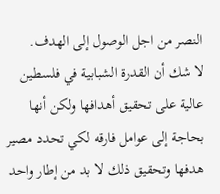النصر من اجل الوصول إلى الهدف.
لا شك أن القدرة الشبابية في فلسطين عالية على تحقيق أهدافها ولكن أنها بحاجة إلى عوامل فارقه لكي تحدد مصير هدفها وتحقيق ذلك لا بد من إطار واحد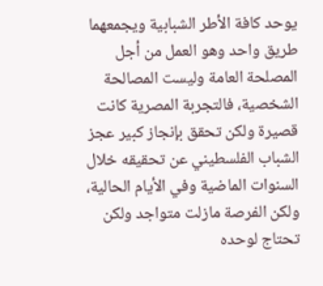يوحد كافة الأطر الشبابية ويجمعهما طريق واحد وهو العمل من أجل المصلحة العامة وليست المصالحة الشخصية، فالتجربة المصرية كانت قصيرة ولكن تحقق بإنجاز كبير عجز الشباب الفلسطيني عن تحقيقه خلال السنوات الماضية وفي الأيام الحالية، ولكن الفرصة مازلت متواجد ولكن تحتاج لوحده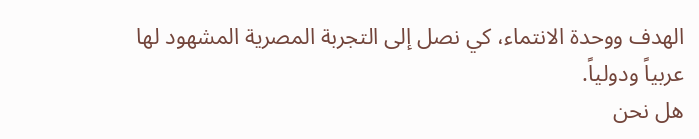الهدف ووحدة الانتماء، كي نصل إلى التجربة المصرية المشهود لها عربياً ودولياً.
هل نحن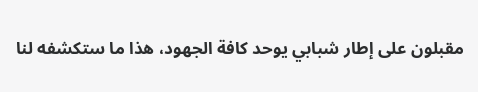مقبلون على إطار شبابي يوحد كافة الجهود، هذا ما ستكشفه لنا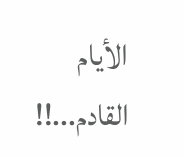الأيام القادم...!!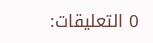0 التعليقات: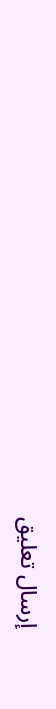إرسال تعليق